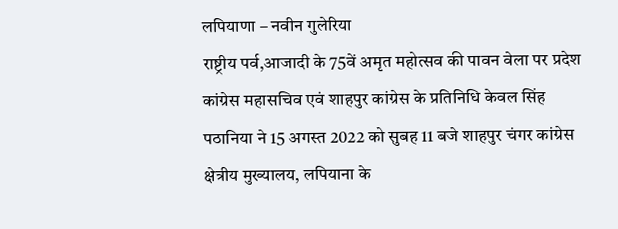लपियाणा – नवीन गुलेरिया
राष्ट्रीय पर्व,आजादी के 75वें अमृत महोत्सव की पावन वेला पर प्रदेश कांग्रेस महासचिव एवं शाहपुर कांग्रेस के प्रतिनिधि केवल सिंह पठानिया ने 15 अगस्त 2022 को सुबह 11 बजे शाहपुर चंगर कांग्रेस क्षेत्रीय मुख्यालय, लपियाना के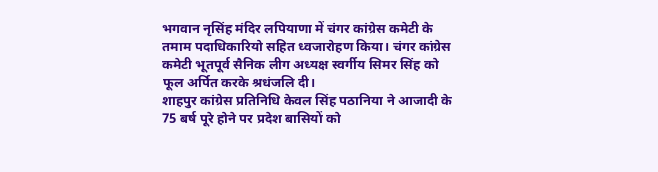भगवान नृसिंह मंदिर लपियाणा में चंगर कांग्रेस कमेटी के तमाम पदाधिकारियो सहित ध्वजारोहण किया। चंगर कांग्रेस कमेटी भूतपूर्व सैनिक लीग अध्यक्ष स्वर्गीय सिमर सिंह को फूल अर्पित करके श्रधंजलि दी।
शाहपुर कांग्रेस प्रतिनिधि केवल सिंह पठानिया ने आजादी के 75 बर्ष पूरे होने पर प्रदेश बासियों को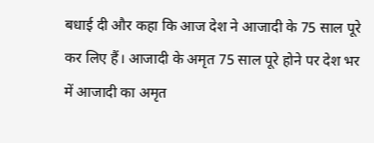बधाई दी और कहा कि आज देश ने आजादी के 75 साल पूरे कर लिए हैं। आजादी के अमृत 75 साल पूरे होने पर देश भर में आजादी का अमृत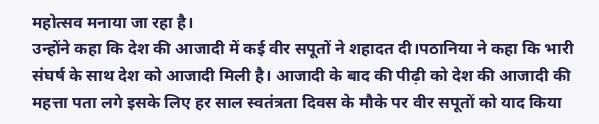महोत्सव मनाया जा रहा है।
उन्होंने कहा कि देश की आजादी में कई वीर सपूतों ने शहादत दी।पठानिया ने कहा कि भारी संघर्ष के साथ देश को आजादी मिली है। आजादी के बाद की पीढ़ी को देश की आजादी की महत्ता पता लगे इसके लिए हर साल स्वतंत्रता दिवस के मौके पर वीर सपूतों को याद किया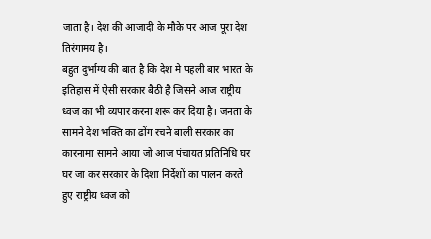जाता है। देश की आजादी के मौके पर आज पूरा देश तिरंगामय है।
बहुत दुर्भाग्य की बात है कि देश मे पहली बार भारत के इतिहास में ऐसी सरकार बैठी है जिसने आज राष्ट्रीय ध्वज का भी व्यपार करना शरू कर दिया है। जनता के सामने देश भक्ति का ढोंग रचने बाली सरकार का कारनामा सामने आया जो आज पंचायत प्रतिनिधि घर घर जा कर सरकार के दिशा निर्देशों का पालन करते हुए राष्ट्रीय ध्वज को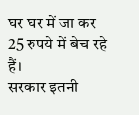घर घर में जा कर 25 रुपये में बेच रहे हैं।
सरकार इतनी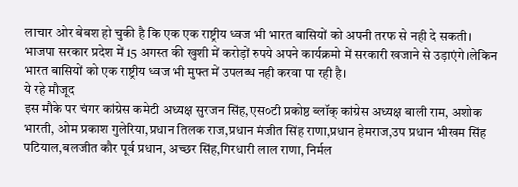लाचार ओर बेबश हो चुकी है कि एक एक राष्ट्रीय ध्वज भी भारत बासियों को अपनी तरफ से नही दे सकती। भाजपा सरकार प्रदेश में 15 अगस्त की खुशी में करोड़ों रुपये अपने कार्यक्रमो में सरकारी खजाने से उड़ाएंगे।लेकिन भारत बासियों को एक राष्ट्रीय ध्वज भी मुफ्त में उपलब्ध नही करवा पा रही है।
ये रहे मौजूद
इस मौके पर चंगर कांग्रेस कमेटी अध्यक्ष सुरजन सिंह,एस०टी प्रकोष्ठ ब्लॉक् कांग्रेस अध्यक्ष बाली राम, अशोक भारती, ओम प्रकाश गुलेरिया,प्रधान तिलक राज,प्रधान मंजीत सिंह राणा,प्रधान हेमराज,उप प्रधान भीखम सिंह पटियाल,बलजीत कौर पूर्व प्रधान, अच्छर सिंह,गिरधारी लाल राणा, निर्मल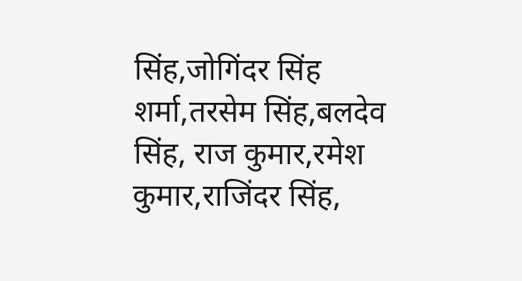सिंह,जोगिंदर सिंह शर्मा,तरसेम सिंह,बलदेव सिंह, राज कुमार,रमेश कुमार,राजिंदर सिंह,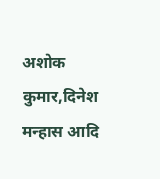अशोक कुमार,दिनेश मन्हास आदि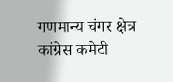गणमान्य चंगर क्षेत्र कांग्रेस कमेटी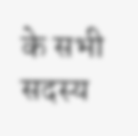के सभी सदस्य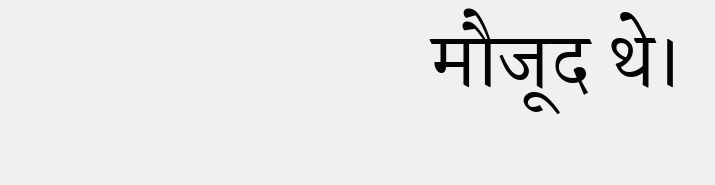मौजूद थे।